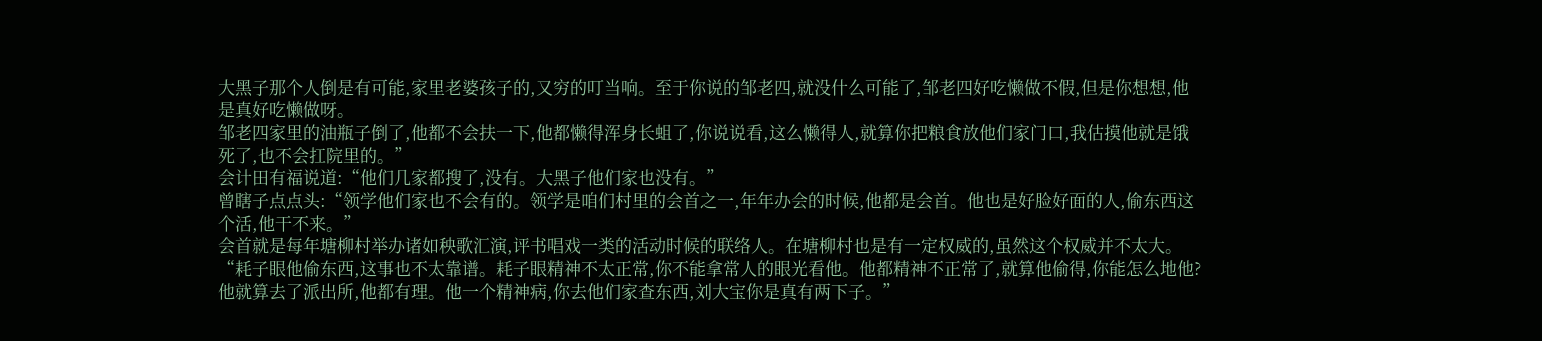大黑子那个人倒是有可能,家里老婆孩子的,又穷的叮当响。至于你说的邹老四,就没什么可能了,邹老四好吃懒做不假,但是你想想,他是真好吃懒做呀。
邹老四家里的油瓶子倒了,他都不会扶一下,他都懒得浑身长蛆了,你说说看,这么懒得人,就算你把粮食放他们家门口,我估摸他就是饿死了,也不会扛院里的。”
会计田有福说道:“他们几家都搜了,没有。大黑子他们家也没有。”
曾瞎子点点头:“领学他们家也不会有的。领学是咱们村里的会首之一,年年办会的时候,他都是会首。他也是好脸好面的人,偷东西这个活,他干不来。”
会首就是每年塘柳村举办诸如秧歌汇演,评书唱戏一类的活动时候的联络人。在塘柳村也是有一定权威的,虽然这个权威并不太大。
“耗子眼他偷东西,这事也不太靠谱。耗子眼精神不太正常,你不能拿常人的眼光看他。他都精神不正常了,就算他偷得,你能怎么地他?他就算去了派出所,他都有理。他一个精神病,你去他们家查东西,刘大宝你是真有两下子。”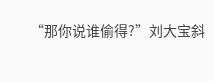“那你说谁偷得?”刘大宝斜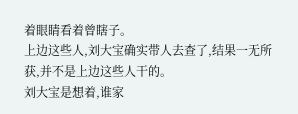着眼睛看着曾瞎子。
上边这些人,刘大宝确实带人去查了,结果一无所获,并不是上边这些人干的。
刘大宝是想着,谁家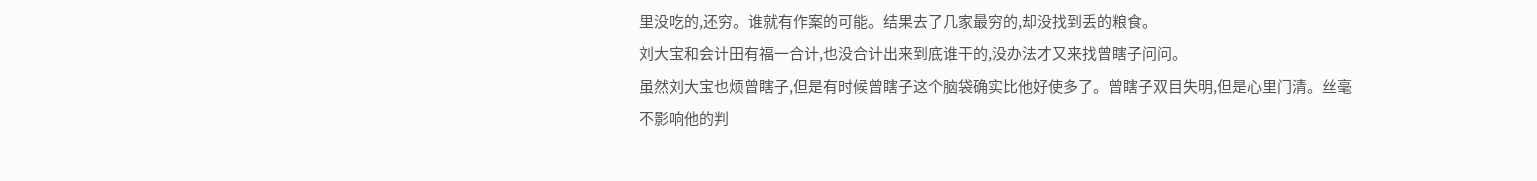里没吃的,还穷。谁就有作案的可能。结果去了几家最穷的,却没找到丢的粮食。
刘大宝和会计田有福一合计,也没合计出来到底谁干的,没办法才又来找曾瞎子问问。
虽然刘大宝也烦曾瞎子,但是有时候曾瞎子这个脑袋确实比他好使多了。曾瞎子双目失明,但是心里门清。丝毫不影响他的判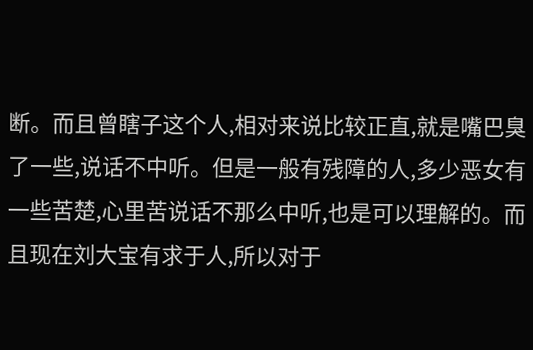断。而且曾瞎子这个人,相对来说比较正直,就是嘴巴臭了一些,说话不中听。但是一般有残障的人,多少恶女有一些苦楚,心里苦说话不那么中听,也是可以理解的。而且现在刘大宝有求于人,所以对于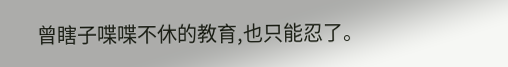曾瞎子喋喋不休的教育,也只能忍了。